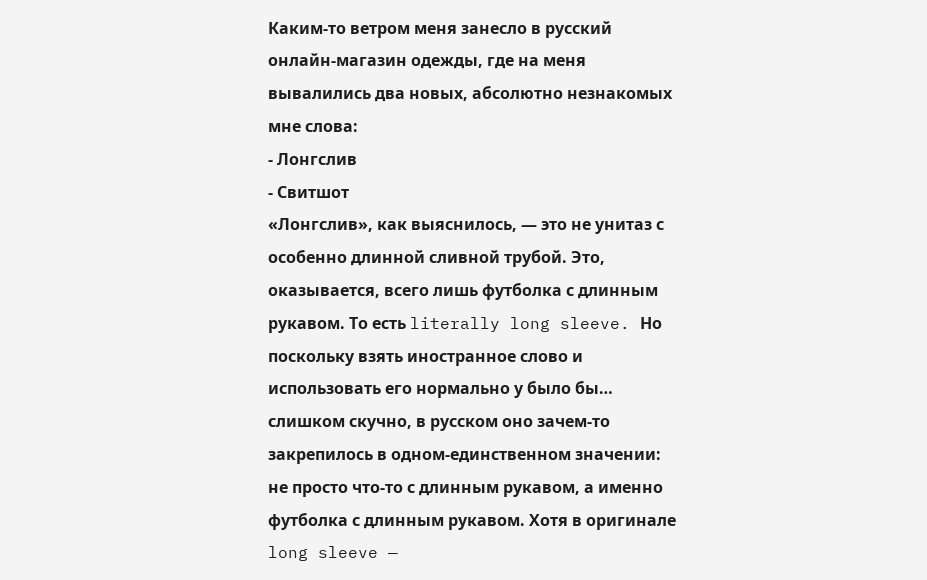Каким-то ветром меня занесло в русский онлайн-магазин одежды, где на меня вывалились два новых, абсолютно незнакомых мне слова:
- Лонгслив
- Свитшот
«Лонгслив», как выяснилось, — это не унитаз с особенно длинной сливной трубой. Это, оказывается, всего лишь футболка с длинным рукавом. То есть literally long sleeve. Но поскольку взять иностранное слово и использовать его нормально у было бы… слишком скучно, в русском оно зачем-то закрепилось в одном-единственном значении: не просто что-то с длинным рукавом, а именно футболка с длинным рукавом. Хотя в оригинале long sleeve —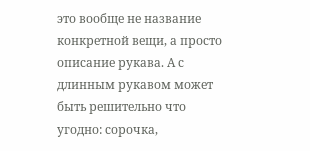это вообще не название конкретной вещи, а просто описание рукава. А с длинным рукавом может быть решительно что угодно: сорочка,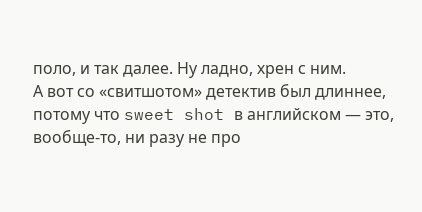поло, и так далее. Ну ладно, хрен с ним.
А вот со «свитшотом» детектив был длиннее, потому что sweet shot в английском — это, вообще-то, ни разу не про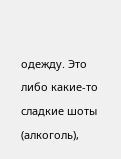одежду. Это либо какие-то сладкие шоты (алкоголь),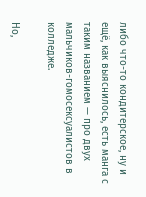либо что-то кондитерское, ну и ещё, как выяснилось, есть манга с таким названием — про двух мальчиков-гомосексуалистов в колледже.

Но,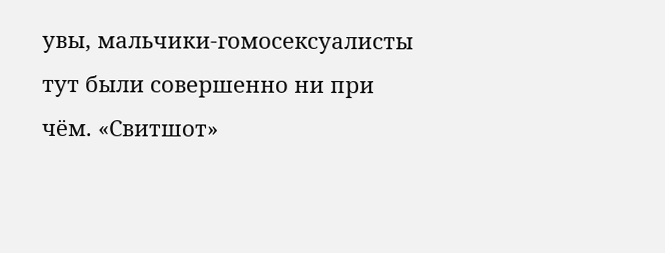увы, мальчики-гомосексуалисты тут были совершенно ни при чём. «Свитшот»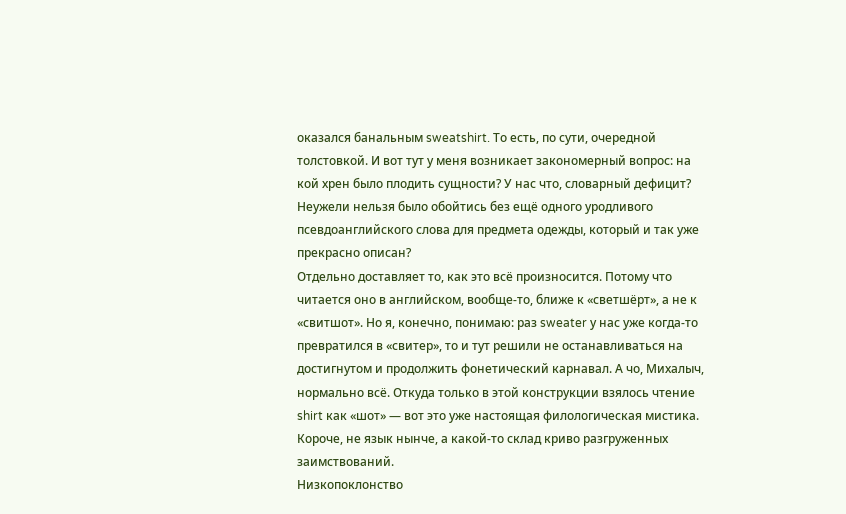оказался банальным sweatshirt. То есть, по сути, очередной толстовкой. И вот тут у меня возникает закономерный вопрос: на кой хрен было плодить сущности? У нас что, словарный дефицит? Неужели нельзя было обойтись без ещё одного уродливого псевдоанглийского слова для предмета одежды, который и так уже прекрасно описан?
Отдельно доставляет то, как это всё произносится. Потому что читается оно в английском, вообще-то, ближе к «светшёрт», а не к «свитшот». Но я, конечно, понимаю: раз sweater у нас уже когда-то превратился в «свитер», то и тут решили не останавливаться на достигнутом и продолжить фонетический карнавал. А чо, Михалыч, нормально всё. Откуда только в этой конструкции взялось чтение shirt как «шот» — вот это уже настоящая филологическая мистика.
Короче, не язык нынче, а какой-то склад криво разгруженных заимствований.
Низкопоклонство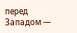перед Западом —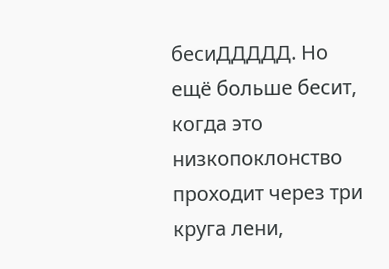бесиДДДДД. Но ещё больше бесит, когда это низкопоклонство проходит через три круга лени,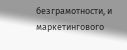безграмотности, и маркетингового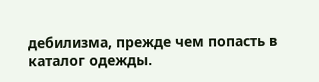дебилизма, прежде чем попасть в каталог одежды.